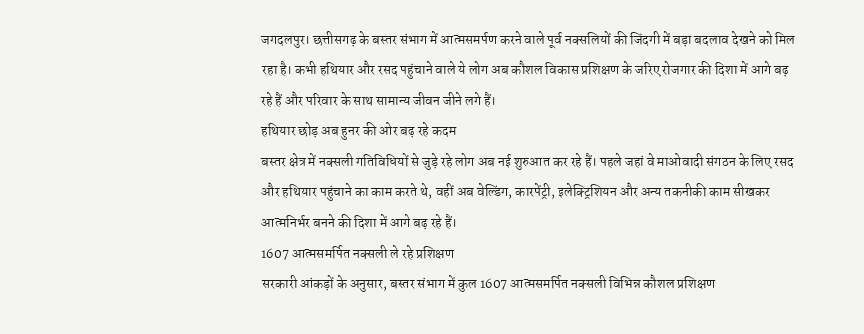जगदलपुर। छत्तीसगढ़ के बस्तर संभाग में आत्मसमर्पण करने वाले पूर्व नक्सलियों की जिंदगी में बड़ा बदलाव देखने को मिल रहा है। कभी हथियार और रसद पहुंचाने वाले ये लोग अब कौशल विकास प्रशिक्षण के जरिए रोजगार की दिशा में आगे बढ़ रहे हैं और परिवार के साथ सामान्य जीवन जीने लगे हैं।
हथियार छोड़ अब हुनर की ओर बढ़ रहे कदम
बस्तर क्षेत्र में नक्सली गतिविधियों से जुड़े रहे लोग अब नई शुरुआत कर रहे हैं। पहले जहां वे माओवादी संगठन के लिए रसद और हथियार पहुंचाने का काम करते थे, वहीं अब वेल्डिंग, कारपेंट्री, इलेक्ट्रिशियन और अन्य तकनीकी काम सीखकर आत्मनिर्भर बनने की दिशा में आगे बढ़ रहे हैं।
1607 आत्मसमर्पित नक्सली ले रहे प्रशिक्षण
सरकारी आंकड़ों के अनुसार, बस्तर संभाग में कुल 1607 आत्मसमर्पित नक्सली विभिन्न कौशल प्रशिक्षण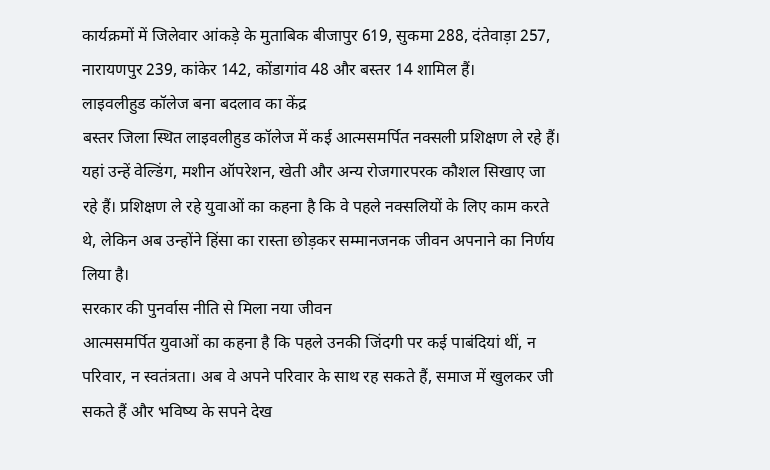कार्यक्रमों में जिलेवार आंकड़े के मुताबिक बीजापुर 619, सुकमा 288, दंतेवाड़ा 257, नारायणपुर 239, कांकेर 142, कोंडागांव 48 और बस्तर 14 शामिल हैं।
लाइवलीहुड कॉलेज बना बदलाव का केंद्र
बस्तर जिला स्थित लाइवलीहुड कॉलेज में कई आत्मसमर्पित नक्सली प्रशिक्षण ले रहे हैं। यहां उन्हें वेल्डिंग, मशीन ऑपरेशन, खेती और अन्य रोजगारपरक कौशल सिखाए जा रहे हैं। प्रशिक्षण ले रहे युवाओं का कहना है कि वे पहले नक्सलियों के लिए काम करते थे, लेकिन अब उन्होंने हिंसा का रास्ता छोड़कर सम्मानजनक जीवन अपनाने का निर्णय लिया है।
सरकार की पुनर्वास नीति से मिला नया जीवन
आत्मसमर्पित युवाओं का कहना है कि पहले उनकी जिंदगी पर कई पाबंदियां थीं, न परिवार, न स्वतंत्रता। अब वे अपने परिवार के साथ रह सकते हैं, समाज में खुलकर जी सकते हैं और भविष्य के सपने देख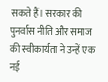सकते हैं। सरकार की पुनर्वास नीति और समाज की स्वीकार्यता ने उन्हें एक नई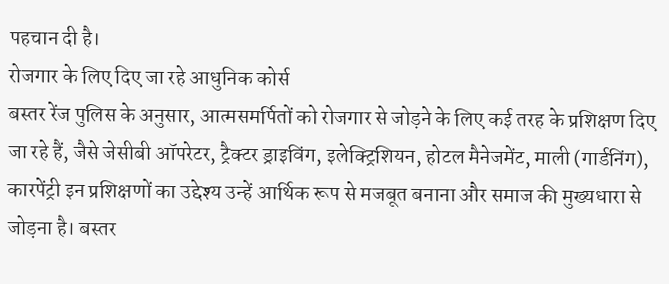पहचान दी है।
रोजगार के लिए दिए जा रहे आधुनिक कोर्स
बस्तर रेंज पुलिस के अनुसार, आत्मसमर्पितों को रोजगार से जोड़ने के लिए कई तरह के प्रशिक्षण दिए जा रहे हैं, जैसे जेसीबी ऑपरेटर, ट्रैक्टर ड्राइविंग, इलेक्ट्रिशियन, होटल मैनेजमेंट, माली (गार्डनिंग), कारपेंट्री इन प्रशिक्षणों का उद्देश्य उन्हें आर्थिक रूप से मजबूत बनाना और समाज की मुख्यधारा से जोड़ना है। बस्तर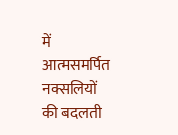में आत्मसमर्पित नक्सलियों की बदलती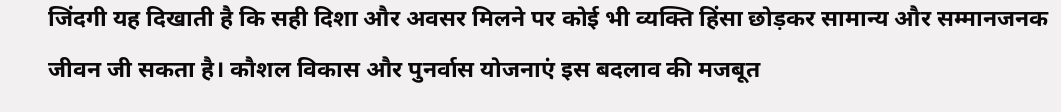जिंदगी यह दिखाती है कि सही दिशा और अवसर मिलने पर कोई भी व्यक्ति हिंसा छोड़कर सामान्य और सम्मानजनक जीवन जी सकता है। कौशल विकास और पुनर्वास योजनाएं इस बदलाव की मजबूत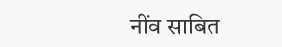नींव साबित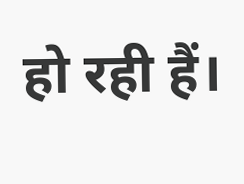हो रही हैं।